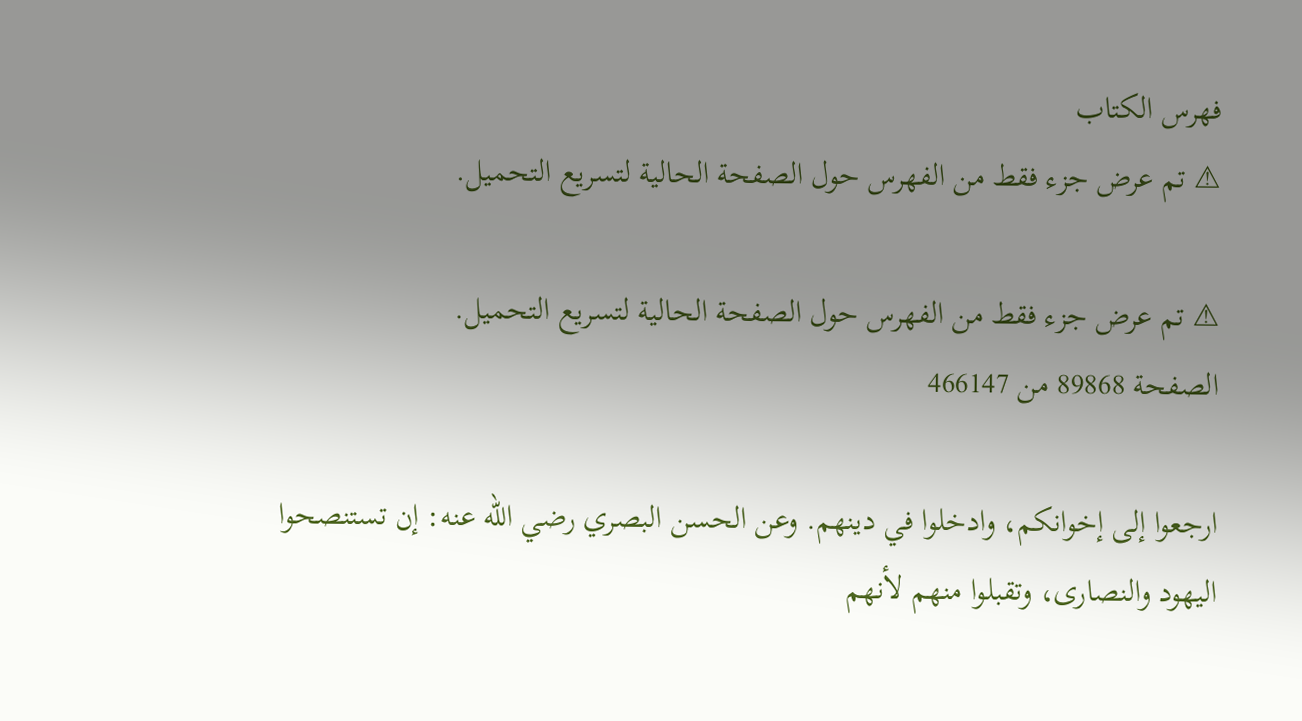فهرس الكتاب
⚠ تم عرض جزء فقط من الفهرس حول الصفحة الحالية لتسريع التحميل.

⚠ تم عرض جزء فقط من الفهرس حول الصفحة الحالية لتسريع التحميل.
الصفحة 89868 من 466147

ارجعوا إلى إخوانكم، وادخلوا في دينهم. وعن الحسن البصري رضي الله عنه: إن تستنصحوا اليهود والنصارى، وتقبلوا منهم لأنهم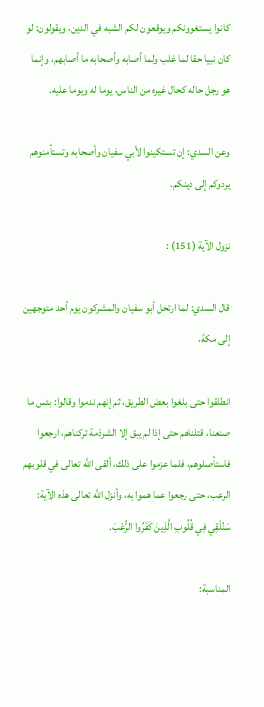كانوا يستغوونكم ويوقعون لكم الشبه في الدين، ويقولون: لو كان نبيا حقا لما غلب ولما أصابه وأصحابه ما أصابهم، وإنما هو رجل حاله كحال غيره من الناس، يوما له ويوما عليه.

وعن السدي: إن تستكينوا لأبي سفيان وأصحابه وتستأمنوهم يردوكم إلى دينكم.

نزول الآية (151) :

قال السدي: لما ارتحل أبو سفيان والمشركون يوم أحد متوجهين إلى مكة،

انطلقوا حتى بلغوا بعض الطريق، ثم إنهم ندموا وقالوا: بئس ما صنعنا، قتلناهم حتى إذا لم يبق إلا الشرذمة تركناهم، ارجعوا فاستأصلوهم، فلما عزموا على ذلك، ألقى الله تعالى في قلوبهم الرعب، حتى رجعوا عما هموا به، وأنزل الله تعالى هذه الآية: سَنُلْقِي فِي قُلُوبِ الَّذِينَ كَفَرُوا الرُّعْبَ.

المناسبة: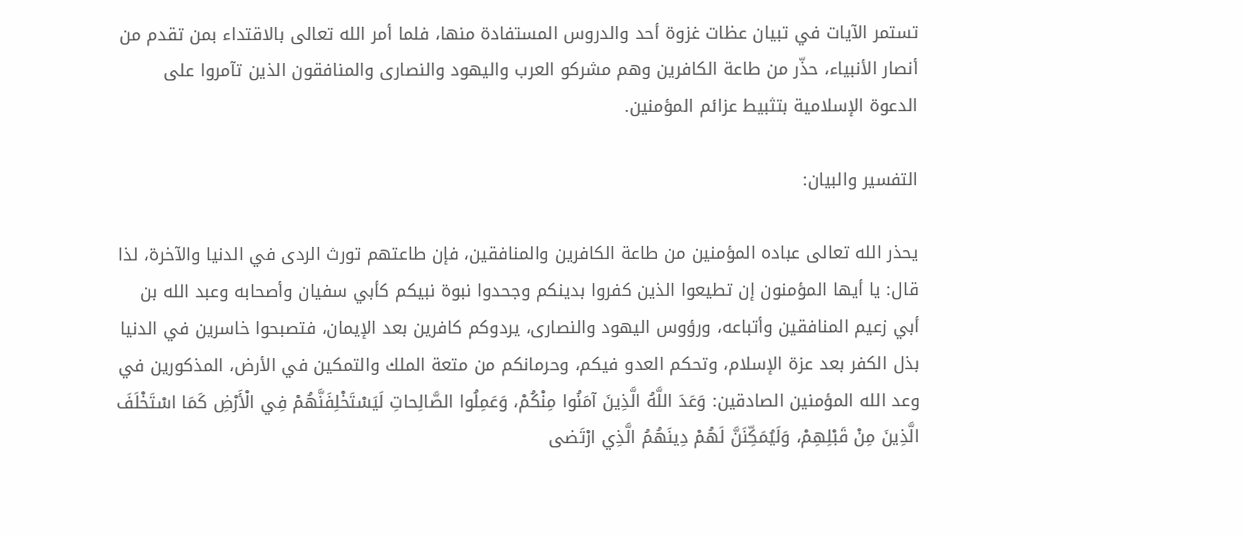تستمر الآيات في تبيان عظات غزوة أحد والدروس المستفادة منها، فلما أمر الله تعالى بالاقتداء بمن تقدم من أنصار الأنبياء، حذّر من طاعة الكافرين وهم مشركو العرب واليهود والنصارى والمنافقون الذين تآمروا على الدعوة الإسلامية بتثبيط عزائم المؤمنين.

التفسير والبيان:

يحذر الله تعالى عباده المؤمنين من طاعة الكافرين والمنافقين، فإن طاعتهم تورث الردى في الدنيا والآخرة، لذا قال: يا أيها المؤمنون إن تطيعوا الذين كفروا بدينكم وجحدوا نبوة نبيكم كأبي سفيان وأصحابه وعبد الله بن أبي زعيم المنافقين وأتباعه، ورؤوس اليهود والنصارى، يردوكم كافرين بعد الإيمان، فتصبحوا خاسرين في الدنيا بذل الكفر بعد عزة الإسلام، وتحكم العدو فيكم، وحرمانكم من متعة الملك والتمكين في الأرض، المذكورين في وعد الله المؤمنين الصادقين: وَعَدَ اللَّهُ الَّذِينَ آمَنُوا مِنْكُمْ، وَعَمِلُوا الصَّالِحاتِ لَيَسْتَخْلِفَنَّهُمْ فِي الْأَرْضِ كَمَا اسْتَخْلَفَ الَّذِينَ مِنْ قَبْلِهِمْ، وَلَيُمَكِّنَنَّ لَهُمْ دِينَهُمُ الَّذِي ارْتَضى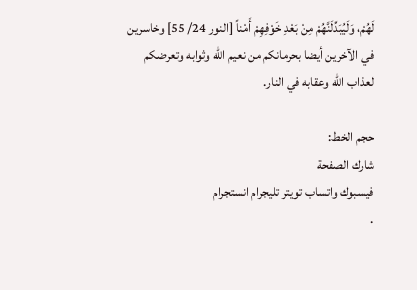لَهُمْ، وَلَيُبَدِّلَنَّهُمْ مِنْ بَعْدِ خَوْفِهِمْ أَمْناً [النور 24/ 55] وخاسرين في الآخرين أيضا بحرمانكم من نعيم الله وثوابه وتعرضكم لعذاب الله وعقابه في النار.

حجم الخط:
شارك الصفحة
فيسبوك واتساب تويتر تليجرام انستجرام
.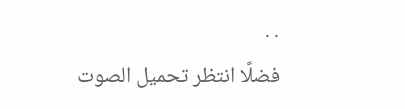. .
فضلًا انتظر تحميل الصوت